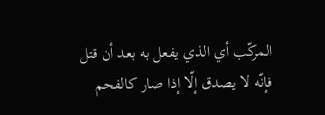المركّب أي الذي يفعل به بعد أن قتل فإنّه لا يصدق إلّا إذا صار كالفحم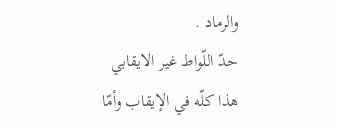والرماد .
حدّ اللّواط غير الايقابي
هذا كلّه في الإيقاب وأمّا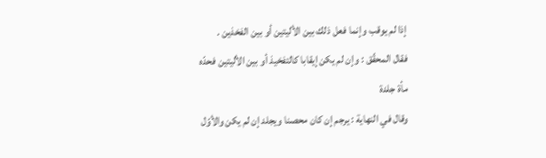إذا لم يوقب وإنما فعل ذلك بين الأليتين أو بين الفخذين .
فقال المحقّق : وإن لم يكن إيقابا كالتفخيذ أو بين الأليتين فحدّه مأة جلدة
وقال في النهاية : يرجم إن كان محصنا ويجلد إن لم يكن والأوّل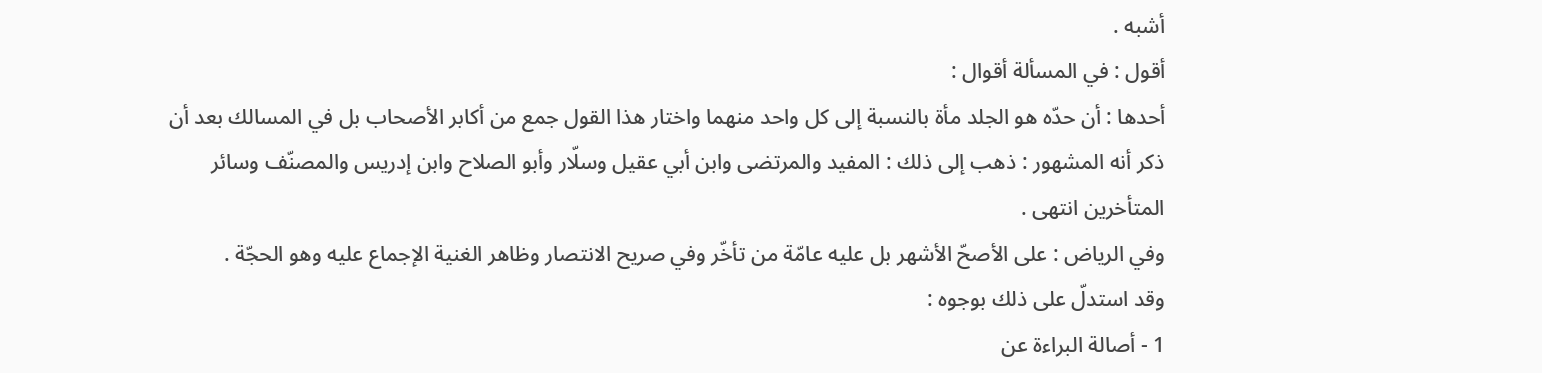أشبه .
أقول : في المسألة أقوال :
أحدها : أن حدّه هو الجلد مأة بالنسبة إلى كل واحد منهما واختار هذا القول جمع من أكابر الأصحاب بل في المسالك بعد أن ذكر أنه المشهور : ذهب إلى ذلك : المفيد والمرتضى وابن أبي عقيل وسلّار وأبو الصلاح وابن إدريس والمصنّف وسائر المتأخرين انتهى .
وفي الرياض : على الأصحّ الأشهر بل عليه عامّة من تأخّر وفي صريح الانتصار وظاهر الغنية الإجماع عليه وهو الحجّة .
وقد استدلّ على ذلك بوجوه :
1 - أصالة البراءة عن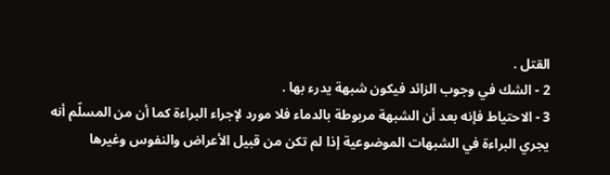القتل .
2 - الشك في وجوب الزائد فيكون شبهة يدرء بها .
3 - الاحتياط فإنه بعد أن الشبهة مربوطة بالدماء فلا مورد لإجراء البراءة كما أن من المسلّم أنه يجري البراءة في الشبهات الموضوعية إذا لم تكن من قبيل الأعراض والنفوس وغيرها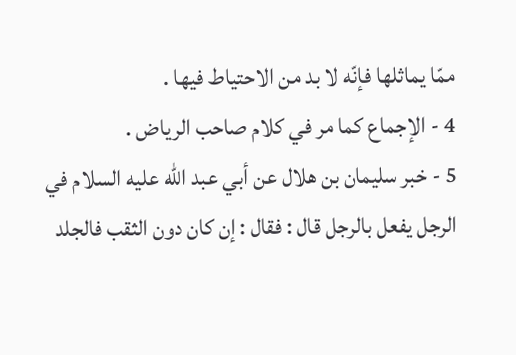ممّا يماثلها فإنّه لا بد من الاحتياط فيها .
4 - الإجماع كما مر في كلام صاحب الرياض .
5 - خبر سليمان بن هلال عن أبي عبد اللّه عليه السلام في الرجل يفعل بالرجل قال : فقال : إن كان دون الثقب فالجلد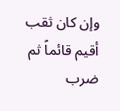وإن كان ثقب أقيم قائماً ثم ضرب